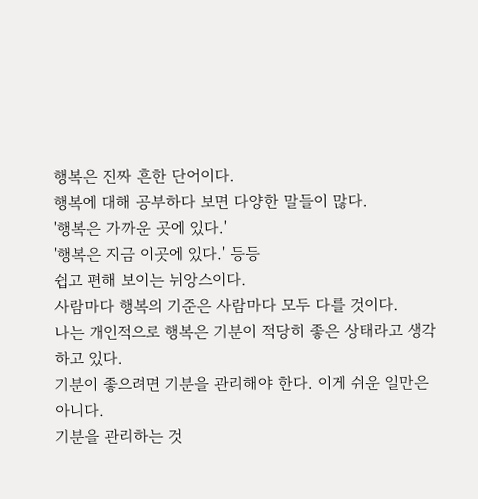행복은 진짜 흔한 단어이다.
행복에 대해 공부하다 보면 다양한 말들이 많다.
'행복은 가까운 곳에 있다.'
'행복은 지금 이곳에 있다.' 등등
쉽고 편해 보이는 뉘앙스이다.
사람마다 행복의 기준은 사람마다 모두 다를 것이다.
나는 개인적으로 행복은 기분이 적당히 좋은 상태라고 생각하고 있다.
기분이 좋으려면 기분을 관리해야 한다. 이게 쉬운 일만은 아니다.
기분을 관리하는 것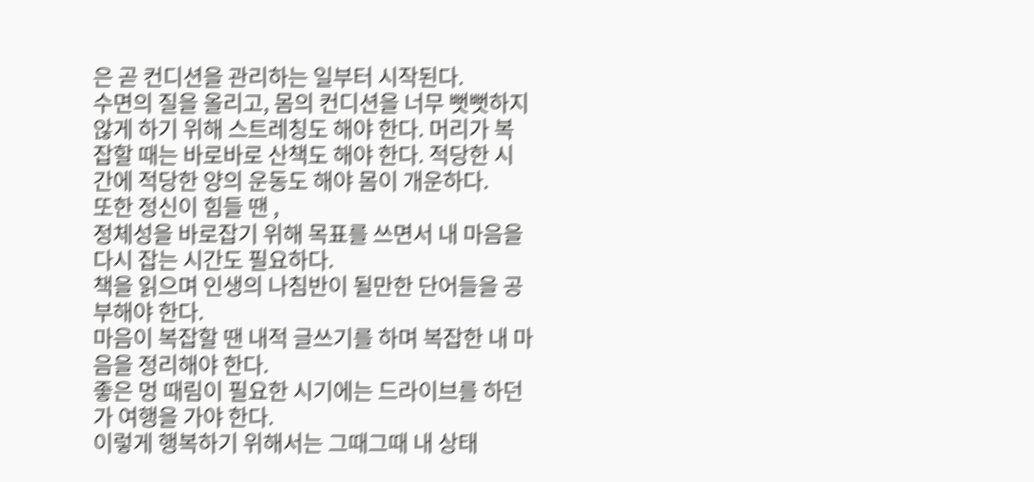은 곧 컨디션을 관리하는 일부터 시작된다.
수면의 질을 올리고, 몸의 컨디션을 너무 뻣뻣하지 않게 하기 위해 스트레칭도 해야 한다. 머리가 복잡할 때는 바로바로 산책도 해야 한다. 적당한 시간에 적당한 양의 운동도 해야 몸이 개운하다.
또한 정신이 힘들 땐 ,
정체성을 바로잡기 위해 목표를 쓰면서 내 마음을 다시 잡는 시간도 필요하다.
책을 읽으며 인생의 나침반이 될만한 단어들을 공부해야 한다.
마음이 복잡할 땐 내적 글쓰기를 하며 복잡한 내 마음을 정리해야 한다.
좋은 멍 때림이 필요한 시기에는 드라이브를 하던가 여행을 가야 한다.
이렇게 행복하기 위해서는 그때그때 내 상태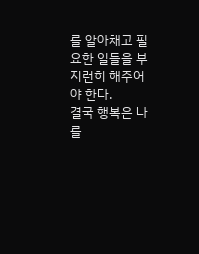를 알아채고 필요한 일들을 부지런히 해주어야 한다.
결국 행복은 나를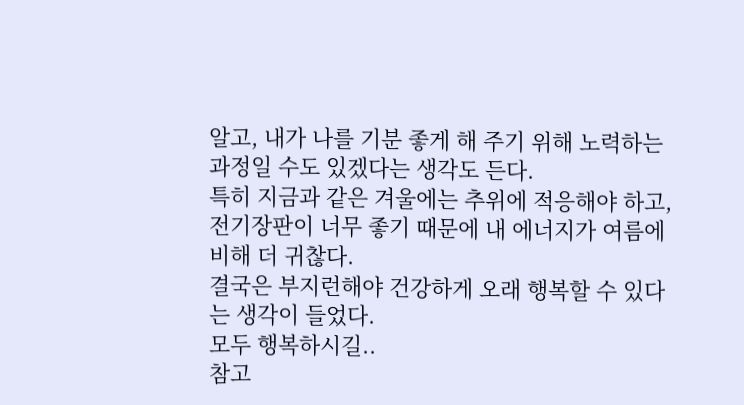알고, 내가 나를 기분 좋게 해 주기 위해 노력하는 과정일 수도 있겠다는 생각도 든다.
특히 지금과 같은 겨울에는 추위에 적응해야 하고, 전기장판이 너무 좋기 때문에 내 에너지가 여름에 비해 더 귀찮다.
결국은 부지런해야 건강하게 오래 행복할 수 있다는 생각이 들었다.
모두 행복하시길..
참고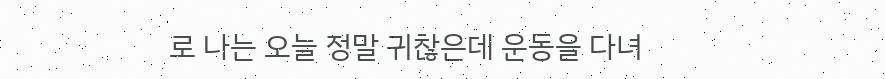로 나는 오늘 정말 귀찮은데 운동을 다녀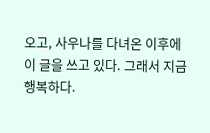오고, 사우나를 다녀온 이후에 이 글을 쓰고 있다. 그래서 지금 행복하다.